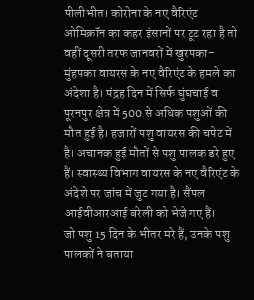पीलीभीत। कोरोना के नए वैरिएंट ओमिक्रॉन का कहर इंसानों पर टूट रहा है तो वहीं दूसरी तरफ जानवरों में खुरपका-मुंहपका वायरस के नए वैरिएंट के हमले का अंदेशा है। पंद्रह दिन में सिर्फ घुंघचाई व पूरनपुर क्षेत्र में 500 से अधिक पशुओं की मौत हुई है। हजारों पशु वायरस की चपेट में है। अचानक हुई मौतों से पशु पालक डरे हुए हैं। स्वास्थ्य विभाग वायरस के नए वैरिएंट के अंदेशे पर जांच में जुट गया है। सैंपल आईवीआरआई बरेली को भेजे गए हैं।
जो पशु 15 दिन के भीतर मरे हैं, उनके पशु पालकों ने बताया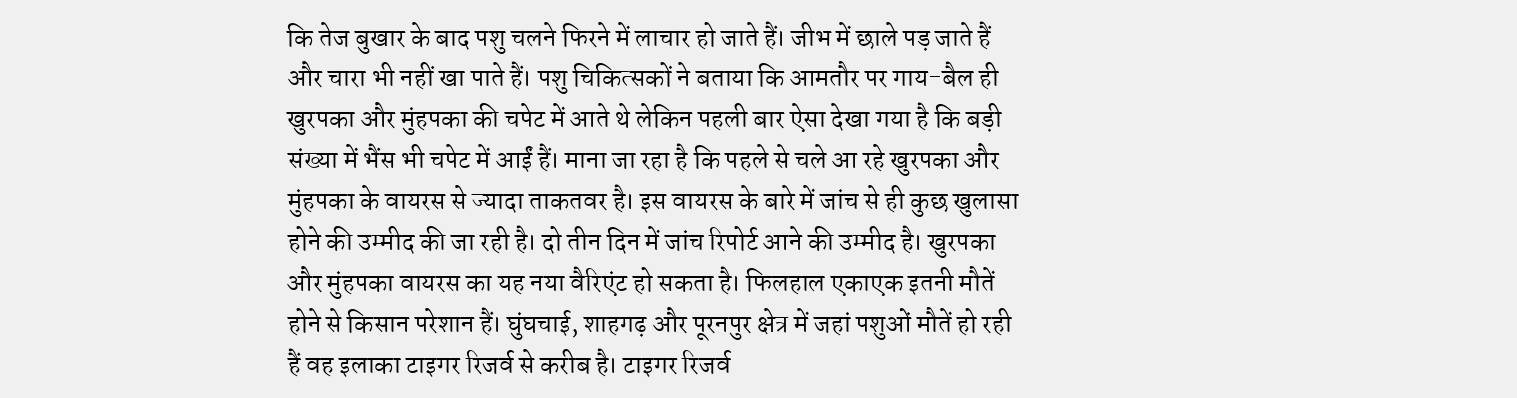कि तेज बुखार के बाद पशु चलने फिरने में लाचार हो जाते हैं। जीभ में छाले पड़ जाते हैं और चारा भी नहीं खा पाते हैं। पशु चिकित्सकों ने बताया कि आमतौर पर गाय-बैल ही खुरपका और मुंहपका की चपेट में आते थे लेकिन पहली बार ऐसा देखा गया है कि बड़ी संख्या में भैंस भी चपेट में आईं हैं। माना जा रहा है कि पहले से चले आ रहे खुरपका और मुंहपका के वायरस से ज्यादा ताकतवर है। इस वायरस के बारे में जांच से ही कुछ खुलासा होने की उम्मीद की जा रही है। दो तीन दिन में जांच रिपोर्ट आने की उम्मीद है। खुरपका और मुंहपका वायरस का यह नया वैरिएंट हो सकता है। फिलहाल एकाएक इतनी मौतें होने से किसान परेशान हैं। घुंघचाई, शाहगढ़ और पूरनपुर क्षेत्र में जहां पशुओं मौतें हो रही हैं वह इलाका टाइगर रिजर्व से करीब है। टाइगर रिजर्व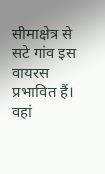सीमाक्षेत्र से सटे गांव इस वायरस प्रभावित हैं। वहां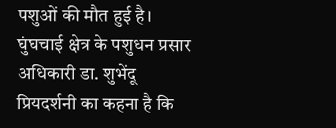पशुओं की मौत हुई है। घुंघचाई क्षेत्र के पशुधन प्रसार अधिकारी डा. शुभेंदू प्रियदर्शनी का कहना है कि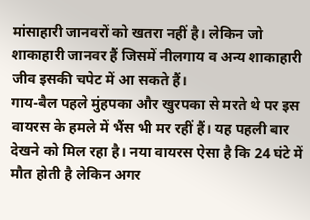मांसाहारी जानवरों को खतरा नहीं है। लेकिन जो शाकाहारी जानवर हैं जिसमें नीलगाय व अन्य शाकाहारी जीव इसकी चपेट में आ सकते हैं।
गाय-बैल पहले मुंहपका और खुरपका से मरते थे पर इस वायरस के हमले में भैंस भी मर रहीं हैं। यह पहली बार देखने को मिल रहा है। नया वायरस ऐसा है कि 24 घंटे में मौत होती है लेकिन अगर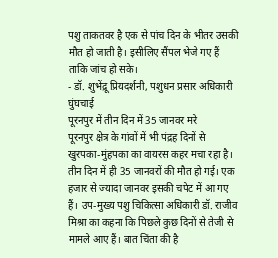पशु ताकतवर है एक से पांच दिन के भीतर उसकी मौत हो जाती है। इसीलिए सैंपल भेजे गए हैं ताकि जांच हो सके।
- डॉ. शुभेंद्रू प्रियदर्शनी, पशुधन प्रसार अधिकारी घुंघचाई
पूरनपुर में तीन दिन में 35 जानवर मरे
पूरनपुर क्षेत्र के गांवों में भी पंद्रह दिनों से खुरपका-मुंहपका का वायरस कहर मचा रहा है। तीन दिन में ही 35 जानवरों की मौत हो गई। एक हजार से ज्यादा जानवर इसकी चपेट में आ गए हैं। उप-मुख्य पशु चिकित्सा अधिकारी डॉ. राजीव मिश्रा का कहना कि पिछले कुछ दिनों से तेजी से मामले आए हैं। बात चिंता की है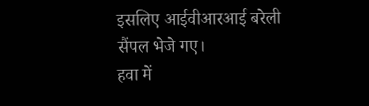इसलिए आईवीआरआई बरेली सैंपल भेजे गए।
हवा में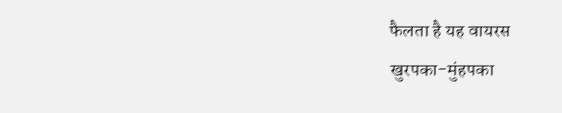फैलता है यह वायरस
खुरपका-मुंहपका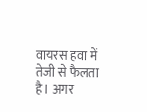वायरस हवा में तेजी से फैलता है। अगर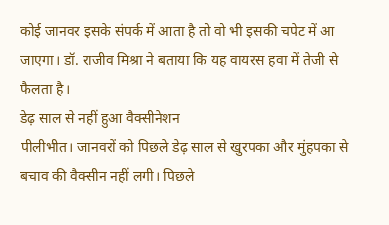कोई जानवर इसके संपर्क में आता है तो वो भी इसकी चपेट में आ जाएगा। डॉ. राजीव मिश्रा ने बताया कि यह वायरस हवा में तेजी से फैलता है।
डेढ़ साल से नहीं हुआ वैक्सीनेशन
पीलीभीत। जानवरों को पिछले डेढ़ साल से खुरपका और मुंहपका से बचाव की वैक्सीन नहीं लगी। पिछले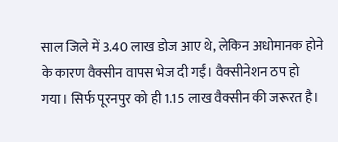साल जिले में 3.40 लाख डोज आए थे, लेकिन अधोमानक होने के कारण वैक्सीन वापस भेज दी गईं। वैक्सीनेशन ठप हो गया। सिर्फ पूरनपुर को ही 1.15 लाख वैक्सीन की जरूरत है।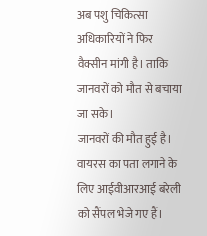अब पशु चिकित्सा अधिकारियों ने फिर वैक्सीन मांगी है। ताकि जानवरों को मौत से बचाया जा सके।
जानवरों की मौत हुई है। वायरस का पता लगाने के लिए आईवीआरआई बरेली को सैंपल भेजे गए हैं।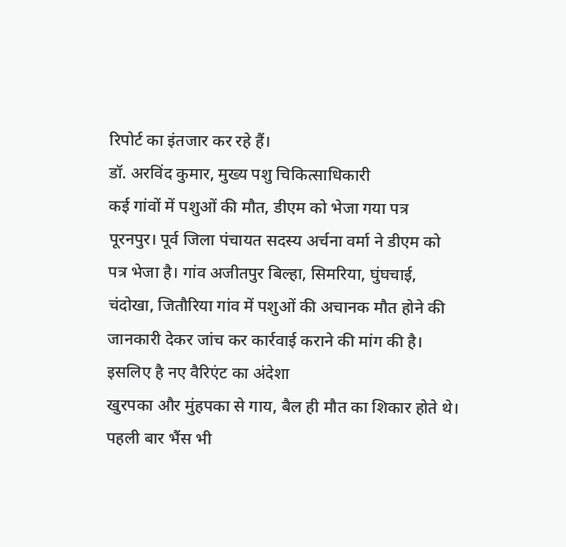रिपोर्ट का इंतजार कर रहे हैं।
डॉ. अरविंद कुमार, मुख्य पशु चिकित्साधिकारी
कई गांवों में पशुओं की मौत, डीएम को भेजा गया पत्र
पूरनपुर। पूर्व जिला पंचायत सदस्य अर्चना वर्मा ने डीएम को पत्र भेजा है। गांव अजीतपुर बिल्हा, सिमरिया, घुंघचाई, चंदोखा, जितौरिया गांव में पशुओं की अचानक मौत होने की जानकारी देकर जांच कर कार्रवाई कराने की मांग की है।
इसलिए है नए वैरिएंट का अंदेशा
खुरपका और मुंहपका से गाय, बैल ही मौत का शिकार होते थे। पहली बार भैंस भी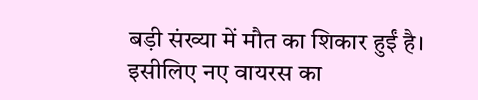बड़ी संख्या में मौत का शिकार हुईं है। इसीलिए नए वायरस का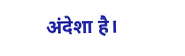अंदेशा है।